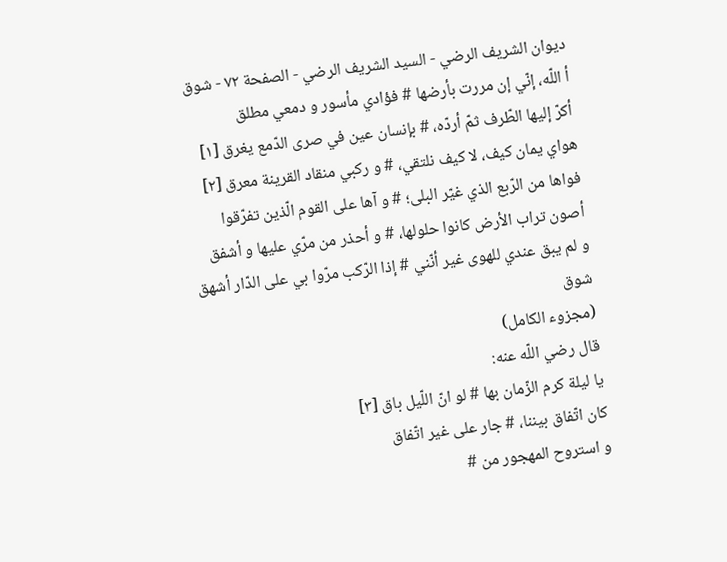ديوان الشريف الرضي - السيد الشريف الرضي - الصفحة ٧٢ - شوق
أ اللّه، إنّي إن مررت بأرضها # فؤادي مأسور و دمعي مطلق
أكرّ إليها الطّرف ثمّ أردّه، # بإنسان عين في صرى الدّمع يغرق [١]
هواي يمان كيف، لا كيف نلتقي، # و ركبي منقاد القرينة معرق [٢]
فواها من الرّبع الذي غيّر البلى؛ # و آها على القوم الّذين تفرّقوا
أصون تراب الأرض كانوا حلولها، # و أحذر من مرّي عليها و أشفق
و لم يبق عندي للهوى غير أنّني # إذا الرّكب مرّوا بي على الدّار أشهق
شوق
(مجزوء الكامل)
قال رضي اللّه عنه:
يا ليلة كرم الزّمان بها # لو انّ اللّيل باق [٣]
كان اتّفاق بيننا، # جار على غير اتّفاق
و استروح المهجور من #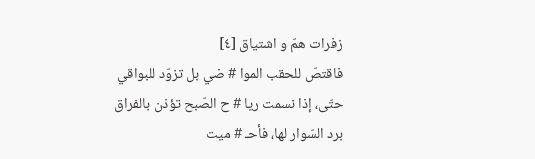زفرات همّ و اشتياق [٤]
فاقتصّ للحقب الموا # ضي بل تزوّد للبواقي
حتّى، إذا نسمت ريا # ح الصّبح تؤذن بالفراق
برد السّوار لها، فأحـ # ميت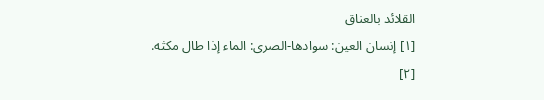القلائد بالعناق
[١] إنسان العين: سوادها-الصرى: الماء إذا طال مكثه.
[٢]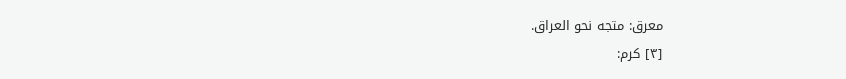معرق: متجه نحو العراق.
[٣] كرم: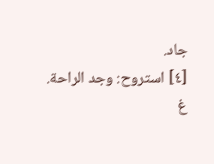جاد.
[٤] استروح: وجد الراحة.
غ